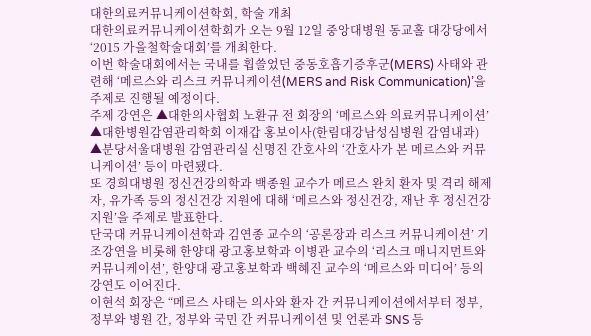대한의료커뮤니케이션학회, 학술 개최
대한의료커뮤니케이션학회가 오는 9월 12일 중앙대병원 동교홀 대강당에서 ‘2015 가을철학술대회’를 개최한다.
이번 학술대회에서는 국내를 휩쓸었던 중동호흡기증후군(MERS) 사태와 관련해 ‘메르스와 리스크 커뮤니케이션(MERS and Risk Communication)’을 주제로 진행될 예정이다.
주제 강연은 ▲대한의사협회 노환규 전 회장의 ‘메르스와 의료커뮤니케이션’ ▲대한병원감염관리학회 이재갑 홍보이사(한림대강남성심병원 감염내과) ▲분당서울대병원 감염관리실 신명진 간호사의 ‘간호사가 본 메르스와 커뮤니케이션’ 등이 마련됐다.
또 경희대병원 정신건강의학과 백종원 교수가 메르스 완치 환자 및 격리 해제자, 유가족 등의 정신건강 지원에 대해 ‘메르스와 정신건강, 재난 후 정신건강지원’을 주제로 발표한다.
단국대 커뮤니케이션학과 김연종 교수의 ‘공론장과 리스크 커뮤니케이션’ 기조강연을 비롯해 한양대 광고홍보학과 이병관 교수의 ‘리스크 매니지먼트와 커뮤니케이션’, 한양대 광고홍보학과 백혜진 교수의 ‘메르스와 미디어’ 등의 강연도 이어진다.
이현석 회장은 “메르스 사태는 의사와 환자 간 커뮤니케이션에서부터 정부, 정부와 병원 간, 정부와 국민 간 커뮤니케이션 및 언론과 SNS 등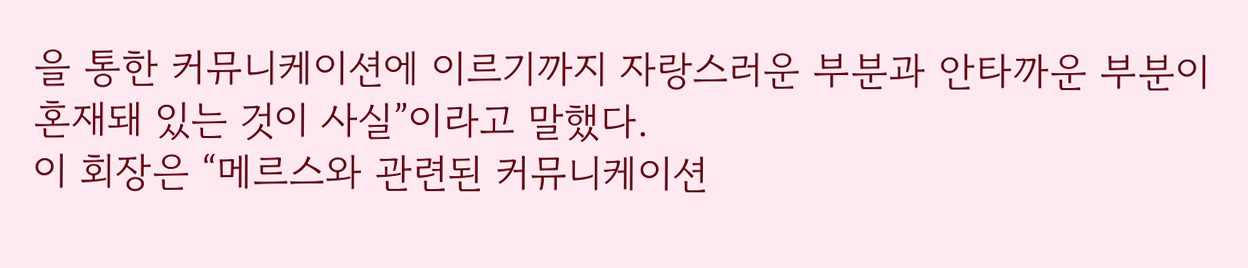을 통한 커뮤니케이션에 이르기까지 자랑스러운 부분과 안타까운 부분이 혼재돼 있는 것이 사실”이라고 말했다.
이 회장은 “메르스와 관련된 커뮤니케이션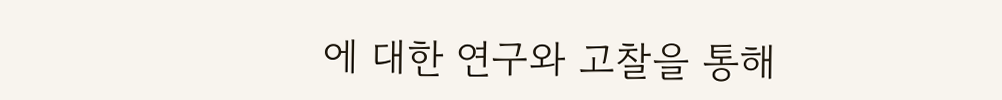에 대한 연구와 고찰을 통해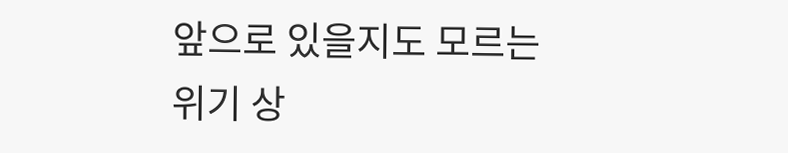앞으로 있을지도 모르는 위기 상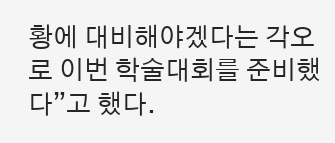황에 대비해야겠다는 각오로 이번 학술대회를 준비했다”고 했다.